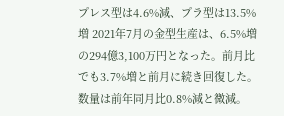プレス型は4.6%減、プラ型は13.5%増 2021年7月の金型生産は、6.5%増の294億3,100万円となった。前月比でも3.7%増と前月に続き回復した。数量は前年同月比0.8%減と微減。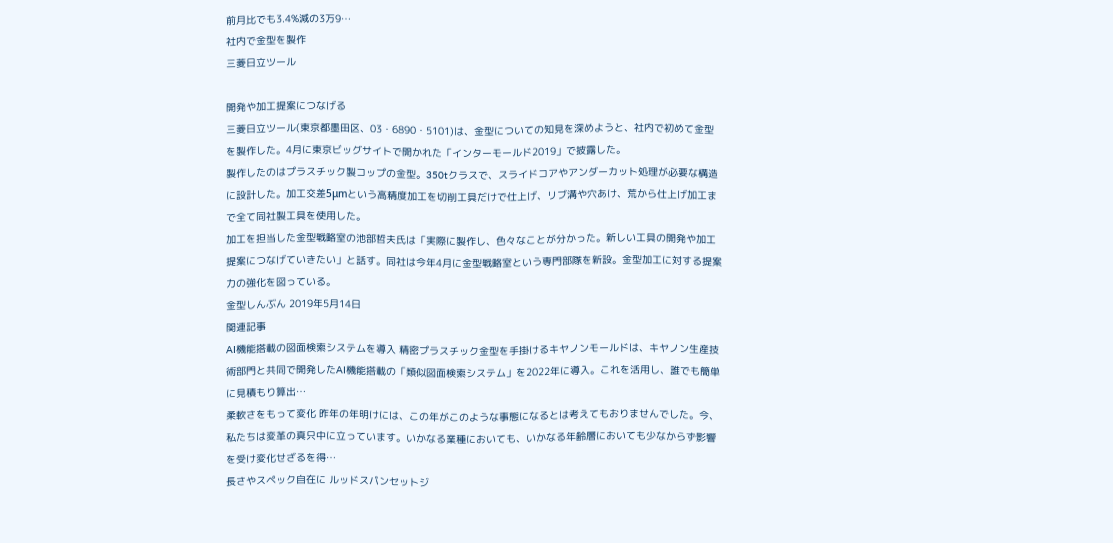前月比でも3.4%減の3万9…
社内で金型を製作
三菱日立ツール

開発や加工提案につなげる
三菱日立ツール(東京都墨田区、03・6890・5101)は、金型についての知見を深めようと、社内で初めて金型を製作した。4月に東京ビッグサイトで開かれた「インターモールド2019」で披露した。
製作したのはプラスチック製コップの金型。350tクラスで、スライドコアやアンダーカット処理が必要な構造に設計した。加工交差5μmという高精度加工を切削工具だけで仕上げ、リブ溝や穴あけ、荒から仕上げ加工まで全て同社製工具を使用した。
加工を担当した金型戦略室の池部哲夫氏は「実際に製作し、色々なことが分かった。新しい工具の開発や加工提案につなげていきたい」と話す。同社は今年4月に金型戦略室という専門部隊を新設。金型加工に対する提案力の強化を図っている。
金型しんぶん 2019年5月14日
関連記事
AI機能搭載の図面検索システムを導入 精密プラスチック金型を手掛けるキヤノンモールドは、キヤノン生産技術部門と共同で開発したAI機能搭載の「類似図面検索システム」を2022年に導入。これを活用し、誰でも簡単に見積もり算出…
柔軟さをもって変化 昨年の年明けには、この年がこのような事態になるとは考えてもおりませんでした。今、私たちは変革の真只中に立っています。いかなる業種においても、いかなる年齢層においても少なからず影響を受け変化せざるを得…
長さやスペック自在に ルッドスパンセットジ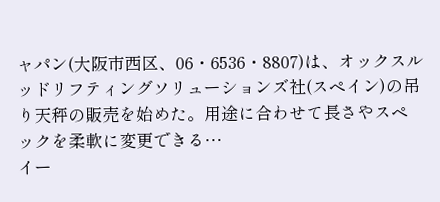ャパン(大阪市西区、06・6536・8807)は、オックスルッドリフティングソリューションズ社(スペイン)の吊り天秤の販売を始めた。用途に合わせて長さやスペックを柔軟に変更できる…
イー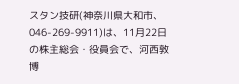スタン技研(神奈川県大和市、046-269-9911)は、11月22日の株主総会・役員会で、河西敦博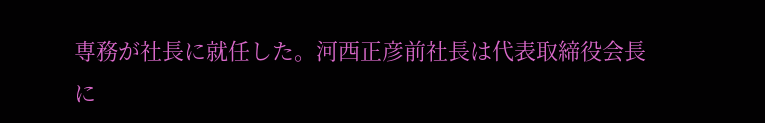専務が社長に就任した。河西正彦前社長は代表取締役会長に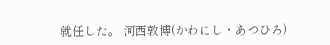就任した。 河西敦博(かわにし・あつひろ)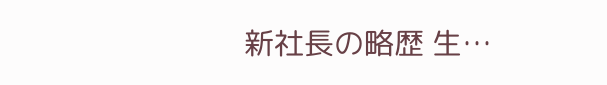新社長の略歴 生…